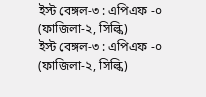ইস্ট বেঙ্গল-৩ : এপিএফ -০
(ফাজিলা-২, সিল্কি)
ইস্ট বেঙ্গল-৩ : এপিএফ -০
(ফাজিলা-২, সিল্কি)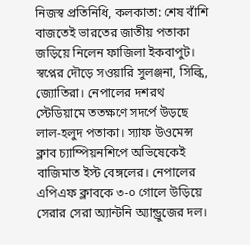নিজস্ব প্রতিনিধি, কলকাতা: শেষ বাঁশি বাজতেই ভারতের জাতীয় পতাকা জড়িয়ে নিলেন ফাজিলা ইকবাপুট। স্বপ্নের দৌড়ে সওয়ারি সুলঞ্জনা, সিল্কি, জ্যোতিরা। নেপালের দশরথ স্টেডিয়ামে ততক্ষণে সদর্পে উড়ছে লাল-হলুদ পতাকা। স্যাফ উওমেন্স ক্লাব চ্যাম্পিয়নশিপে অভিষেকেই বাজিমাত ইস্ট বেঙ্গলের। নেপালের এপিএফ ক্লাবকে ৩-০ গোলে উড়িয়ে সেরার সেরা অ্যান্টনি অ্যান্ড্রুজের দল।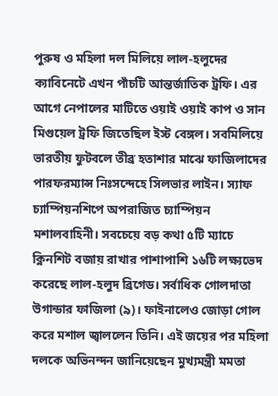পুরুষ ও মহিলা দল মিলিয়ে লাল-হলুদের ক্যাবিনেটে এখন পাঁচটি আন্তর্জাতিক ট্রফি। এর আগে নেপালের মাটিতে ওয়াই ওয়াই কাপ ও সান মিগুয়েল ট্রফি জিতেছিল ইস্ট বেঙ্গল। সবমিলিয়ে ভারতীয় ফুটবলে তীব্র হতাশার মাঝে ফাজিলাদের পারফরম্যান্স নিঃসন্দেহে সিলভার লাইন। স্যাফ চ্যাম্পিয়নশিপে অপরাজিত চ্যাম্পিয়ন মশালবাহিনী। সবচেয়ে বড় কথা ৫টি ম্যাচে ক্নিনশিট বজায় রাখার পাশাপাশি ১৬টি লক্ষ্যভেদ করেছে লাল-হলুদ ব্রিগেড। সর্বাধিক গোলদাতা উগান্ডার ফাজিলা (৯)। ফাইনালেও জোড়া গোল করে মশাল জ্বাললেন তিনি। এই জয়ের পর মহিলা দলকে অভিনন্দন জানিয়েছেন মুখ্যমন্ত্রী মমতা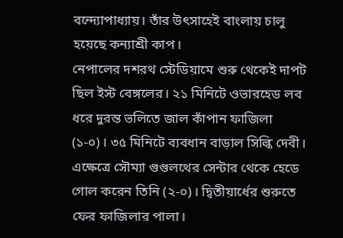বন্দ্যোপাধ্যায়। তাঁর উৎসাহেই বাংলায় চালু হয়েছে কন্যাশ্রী কাপ।
নেপালের দশরথ স্টেডিয়ামে শুরু থেকেই দাপট ছিল ইস্ট বেঙ্গলের। ২১ মিনিটে ওভারহেড লব ধরে দুরন্ত ভলিতে জাল কাঁপান ফাজিলা (১-০)। ৩৫ মিনিটে ব্যবধান বাড়াল সিল্কি দেবী। এক্ষেত্রে সৌম্যা গুগুলথের সেন্টার থেকে হেডে গোল করেন তিনি (২-০)। দ্বিতীয়ার্ধের শুরুতে ফের ফাজিলার পালা।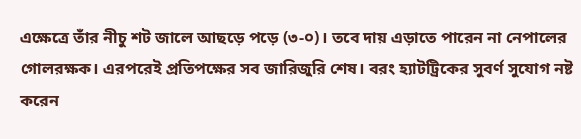এক্ষেত্রে তাঁর নীচু শট জালে আছড়ে পড়ে (৩-০)। তবে দায় এড়াতে পারেন না নেপালের গোলরক্ষক। এরপরেই প্রতিপক্ষের সব জারিজুরি শেষ। বরং হ্যাটট্রিকের সুবর্ণ সুযোগ নষ্ট করেন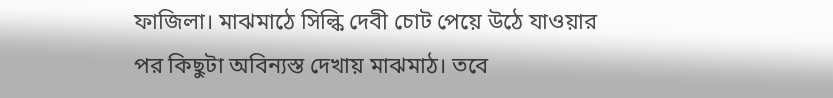ফাজিলা। মাঝমাঠে সিল্কি দেবী চোট পেয়ে উঠে যাওয়ার পর কিছুটা অবিন্যস্ত দেখায় মাঝমাঠ। তবে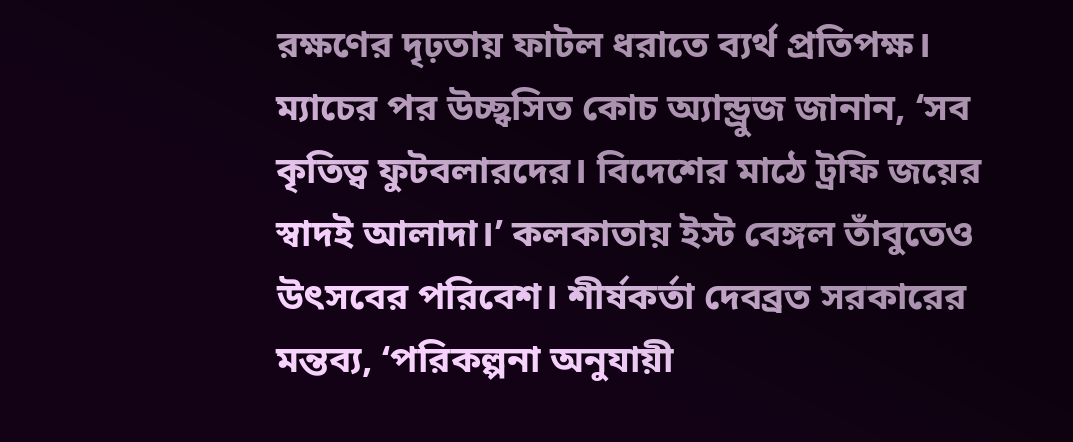রক্ষণের দৃঢ়তায় ফাটল ধরাতে ব্যর্থ প্রতিপক্ষ। ম্যাচের পর উচ্ছ্বসিত কোচ অ্যান্ড্রুজ জানান, ‘সব কৃতিত্ব ফুটবলারদের। বিদেশের মাঠে ট্রফি জয়ের স্বাদই আলাদা।’ কলকাতায় ইস্ট বেঙ্গল তাঁবুতেও উৎসবের পরিবেশ। শীর্ষকর্তা দেবব্রত সরকারের মন্তব্য, ‘পরিকল্পনা অনুযায়ী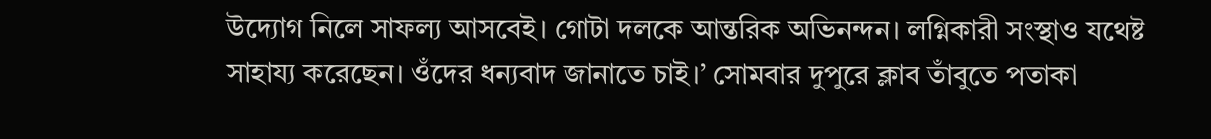উদ্যোগ নিলে সাফল্য আসবেই। গোটা দলকে আন্তরিক অভিনন্দন। লগ্নিকারী সংস্থাও যথেষ্ট সাহায্য করেছেন। ওঁদের ধন্যবাদ জানাতে চাই।’ সোমবার দুপুরে ক্লাব তাঁবুতে পতাকা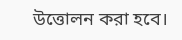উত্তোলন করা হবে।